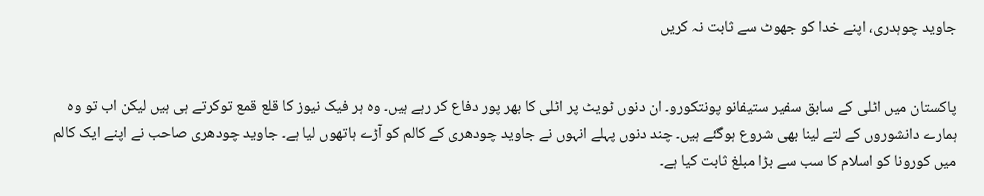جاوید چوہدری، اپنے خدا کو جھوٹ سے ثابت نہ کریں


پاکستان میں اٹلی کے سابق سفیر ستیفانو پونتکورو۔ ان دنوں ٹویٹ پر اٹلی کا بھر پور دفاع کر رہے ہیں۔ وہ ہر فیک نیوز کا قلع قمع توکرتے ہی ہیں لیکن اب تو وہ ہمارے دانشوروں کے لتے لینا بھی شروع ہوگئے ہیں۔ چند دنوں پہلے انہوں نے جاوید چودھری کے کالم کو آڑے ہاتھوں لیا ہے۔ جاوید چودھری صاحب نے اپنے ایک کالم میں کورونا کو اسلام کا سب سے بڑا مبلغ ثابت کیا ہے۔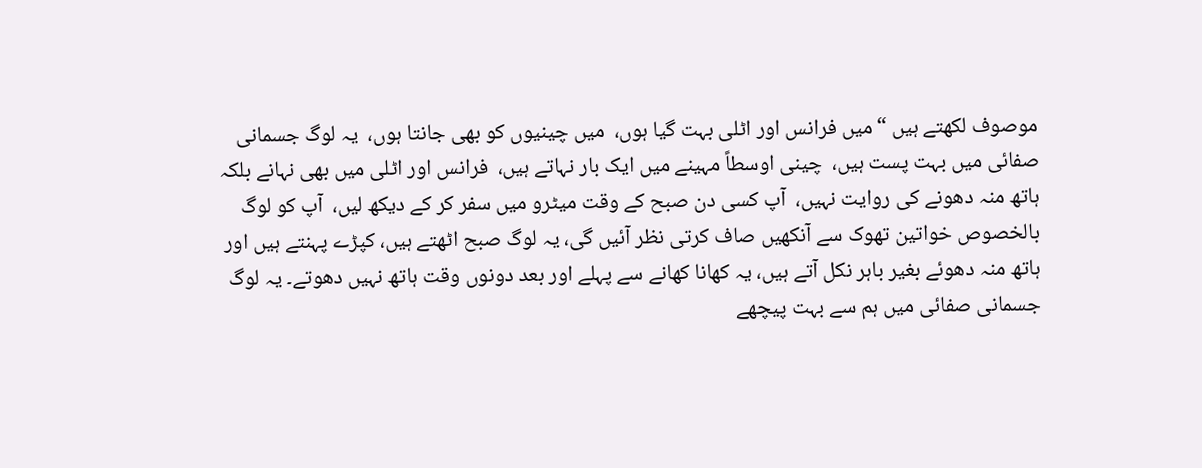موصوف لکھتے ہیں “میں فرانس اور اٹلی بہت گیا ہوں،  میں چینیوں کو بھی جانتا ہوں،  یہ لوگ جسمانی صفائی میں بہت پست ہیں،  چینی اوسطاً مہینے میں ایک بار نہاتے ہیں،  فرانس اور اٹلی میں بھی نہانے بلکہ ہاتھ منہ دھونے کی روایت نہیں،  آپ کسی دن صبح کے وقت میٹرو میں سفر کر کے دیکھ لیں،  آپ کو لوگ بالخصوص خواتین تھوک سے آنکھیں صاف کرتی نظر آئیں گی، یہ لوگ صبح اٹھتے ہیں، کپڑے پہنتے ہیں اور ہاتھ منہ دھوئے بغیر باہر نکل آتے ہیں، یہ کھانا کھانے سے پہلے اور بعد دونوں وقت ہاتھ نہیں دھوتے۔ یہ لوگ جسمانی صفائی میں ہم سے بہت پیچھے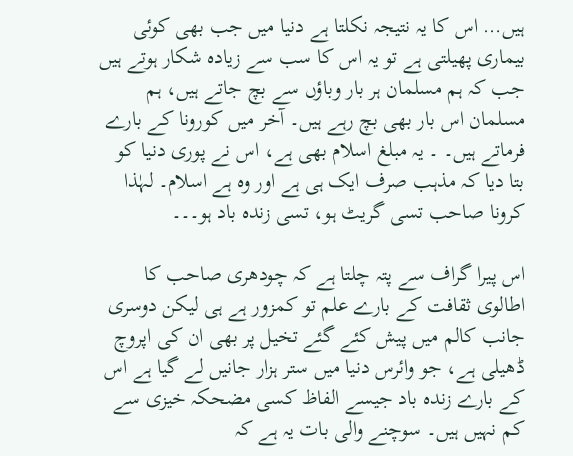ہیں… اس کا یہ نتیجہ نکلتا ہے دنیا میں جب بھی کوئی بیماری پھیلتی ہے تو یہ اس کا سب سے زیادہ شکار ہوتے ہیں جب کہ ہم مسلمان ہر بار وباؤں سے بچ جاتے ہیں، ہم مسلمان اس بار بھی بچ رہے ہیں۔ آخر میں کورونا کے بارے فرماتے ہیں۔ ۔ یہ مبلغ اسلام بھی ہے، اس نے پوری دنیا کو بتا دیا کہ مذہب صرف ایک ہی ہے اور وہ ہے اسلام۔ لہٰذا کرونا صاحب تسی گریٹ ہو، تسی زندہ باد ہو۔۔۔

اس پیرا گراف سے پتہ چلتا ہے کہ چودھری صاحب کا اطالوی ثقافت کے بارے علم تو کمزور ہے ہی لیکن دوسری جانب کالم میں پیش کئے گئے تخیل پر بھی ان کی اپروچ ڈھیلی ہے، جو وائرس دنیا میں ستر ہزار جانیں لے گیا ہے اس کے بارے زندہ باد جیسے الفاظ کسی مضحکہ خیزی سے کم نہیں ہیں۔ سوچنے والی بات یہ ہے کہ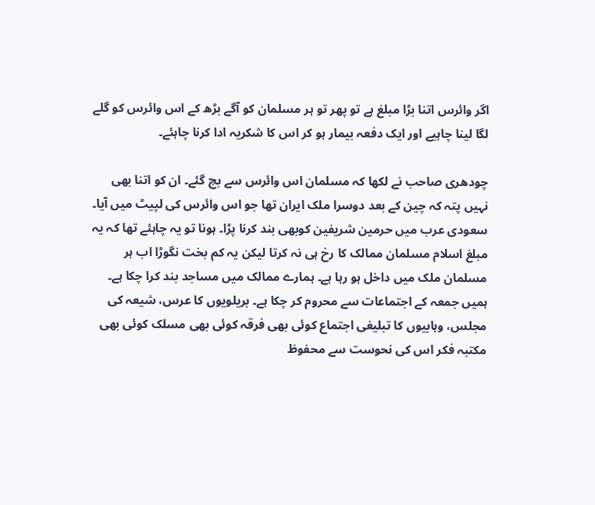اگر وائرس اتنا بڑا مبلغ ہے تو پھر تو ہر مسلمان کو آگے بڑھ کے اس وائرس کو گلے لگا لینا چاہیے اور ایک دفعہ بیمار ہو کر اس کا شکریہ ادا کرنا چاہئے۔

چودھری صاحب نے لکھا کہ مسلمان اس وائرس سے بچ گئے۔ ان کو اتنا بھی نہیں پتہ کہ چین کے بعد دوسرا ملک ایران تھا جو اس وائرس کی لپیٹ میں آیا۔ سعودی عرب میں حرمین شریفین کوبھی بند کرنا پڑا۔ ہونا تو یہ چاہئے تھا کہ یہ مبلغ اسلام مسلمان ممالک کا رخ ہی نہ کرتا لیکن یہ کم بخت نگوڑا اب ہر مسلمان ملک میں داخل ہو رہا ہے۔ ہمارے ممالک میں مساجد بند کرا چکا ہے۔ ہمیں جمعہ کے اجتماعات سے محروم کر چکا ہے۔ بریلویوں کا عرس، شیعہ کی مجلس، وہابیوں کا تبلیغی اجتماع کوئی بھی فرقہ کوئی بھی مسلک کوئی بھی مکتبہ فکر اس کی نحوست سے محفوظ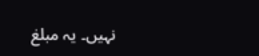نہیں۔ یہ مبلغ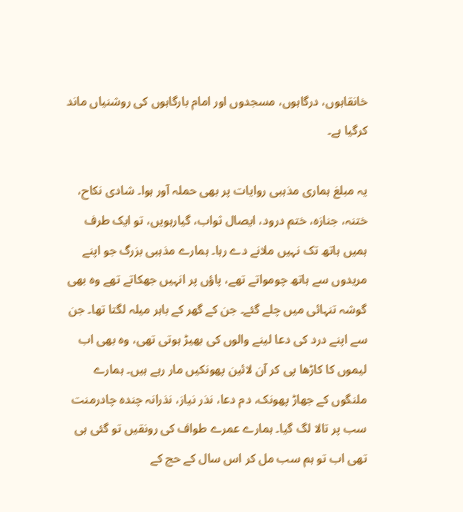خانقاہوں، درگاہوں، مسجدوں اور امام بارگاہوں کی روشنیاں ماند کرگیا ہے۔

یہ مبلغ ہماری مذہبی روایات پر بھی حملہ آور ہوا۔ شادی نکاح، ختنہ، جنازہ، ختم درود، ایصال ثواب، گیارہویں، تو ایک طرف ہمیں ہاتھ تک نہیں ملانے دے رہا۔ ہمارے مذہبی بزرگ جو اپنے مریدوں سے ہاتھ چومواتے تھے، پاؤں پر انہیں جھکاتے تھے وہ بھی گوشہ تنہائی میں چلے گئے۔ جن کے گھر کے باہر میلہ لگتا تھا۔ جن سے اپنے درد کی دعا لینے والوں کی بھیڑ ہوتی تھی، وہ بھی اب لیموں کا کاڑھا پی کر آن لائین پھونکیں مار رہے ہیں۔ ہمارے ملنگوں کے جھاڑ پھونک، دم دعا، نذر نیاز، نذرانہ چندہ چادرمنت سب پر تالا لگ گیا۔ ہمارے عمرے طواف کی رونقیں تو گئی ہی تھی اب تو ہم سب مل کر اس سال کے حج کے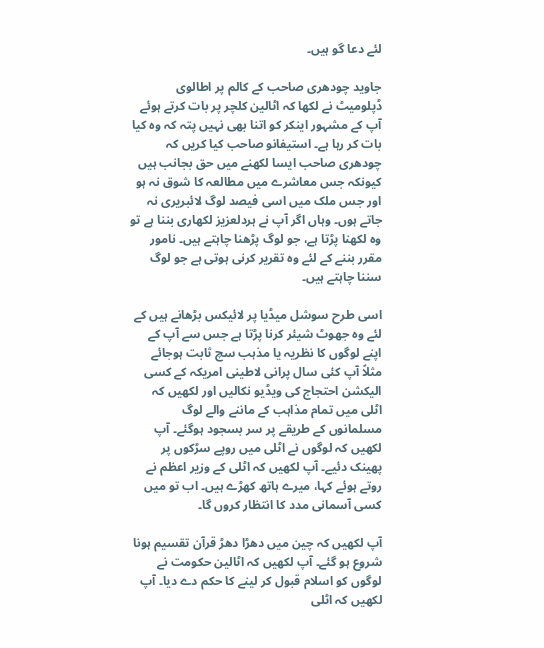لئے دعا گو ہیں۔

جاوید چودھری صاحب کے کالم پر اطالوی ڈپلومیٹ نے لکھا کہ اٹالین کلچر پر بات کرتے ہوئے آپ کے مشہور اینکر کو اتنا بھی نہیں پتہ کہ وہ کیا بات کر رہا ہے۔ استیفانو صاحب کیا کریں کہ چودھری صاحب ایسا لکھنے میں حق بجانب ہیں کیونکہ جس معاشرے میں مطالعہ کا شوق نہ ہو اور جس ملک میں اسی فیصد لوگ لائبریری نہ جاتے ہوں۔ وہاں اگر آپ نے ہردلعزیز لکھاری بننا ہے تو وہ لکھنا پڑتا ہے، جو لوگ پڑھنا چاہتے ہیں۔ نامور مقرر بننے کے لئے وہ تقریر کرنی ہوتی ہے جو لوگ سننا چاہتے ہیں۔

اسی طرح سوشل میڈیا پر لائیکس بڑھانے ہیں کے لئے وہ جھوٹ شیئر کرنا پڑتا ہے جس سے آپ کے اپنے لوگوں کا نظریہ یا مذہب سچ ثابت ہوجائے مثلاً آپ کئی سال پرانی لاطینی امریکہ کے کسی الیکشن احتجاج کی ویڈیو نکالیں اور لکھیں کہ اٹلی میں تمام مذاہب کے ماننے والے لوگ مسلمانوں کے طریقے پر سر بسجود ہوگئے۔ آپ لکھیں کہ لوگوں نے اٹلی میں روپے سڑکوں پر پھینک دئیے۔ آپ لکھیں کہ اٹلی کے وزیر اعظم نے روتے ہوئے کہا، میرے ہاتھ کھڑے ہیں۔ اب تو میں کسی آسمانی مدد کا انتظار کروں گا۔

آپ لکھیں کہ چین میں دھڑا دھڑ قرآن تقسیم ہونا شروع ہو گئے۔ آپ لکھیں کہ اٹالین حکومت نے لوگوں کو اسلام قبول کر لینے کا حکم دے دیا۔ آپ لکھیں کہ اٹلی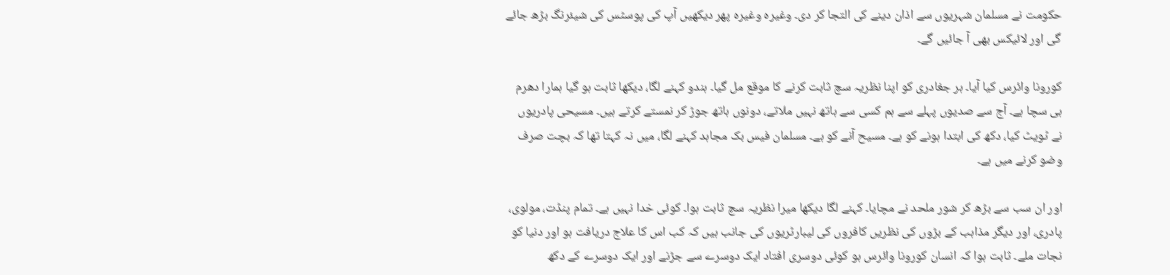حکومت نے مسلمان شہریوں سے اذان دینے کی التجا کر دی۔ وغیرہ وغیرہ پھر دیکھیں آپ کی پوسٹس کی شیئرنگ بڑھ جائے گی اور لائیکس بھی آ جائیں گے۔

کورونا وائرس کیا آیا۔ ہر جغادری کو اپنا نظریہ سچ ثابت کرنے کا موقع مل گیا۔ ہندو کہنے لگا، دیکھا ثابت ہو گیا ہمارا دھرم ہی سچا ہے۔ آج سے صدیوں پہلے سے ہم کسی سے ہاتھ نہیں ملاتے، دونوں ہاتھ جوڑ کر نمستے کرتے ہیں۔ مسیحی پادریوں نے ٹویٹ کیا، دکھ کی ابتدا ہونے کو ہے۔ مسیح آنے کو ہے۔ مسلمان فیس بک مجاہد کہنے لگا، میں نہ کہتا تھا کہ بچت صرف وضو کرنے میں ہے۔

اور ان سب سے بڑھ کر شور ملحد نے مچایا۔ کہنے لگا دیکھا میرا نظریہ سچ ثابت ہوا۔ کوئی خدا نہیں ہے۔ تمام پنڈت، مولوی، پادری، اور دیگر مذاہب کے بڑوں کی نظریں کافروں کی لیبارٹریوں کی جانب ہیں کہ کب اس کا علاج دریافت ہو اور دنیا کو نجات ملے۔ ثابت ہوا کہ انسان کورونا وائرس ہو کوئی دوسری افتاد ایک دوسرے سے جڑنے اور ایک دوسرے کے دکھ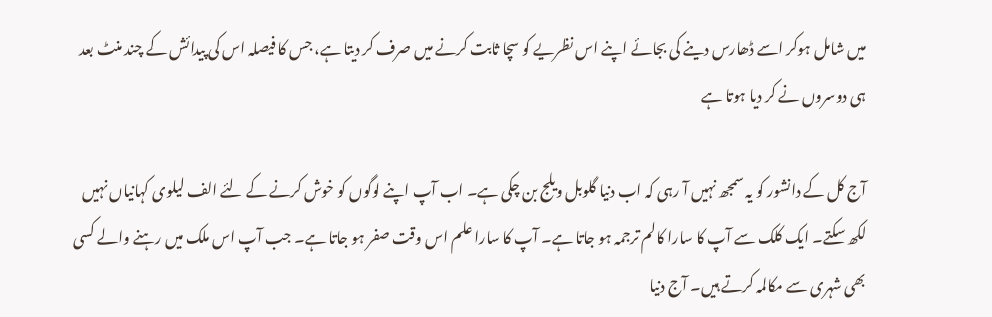میں شامل ہوکر اسے ڈھارس دینے کی بجائے اپنے اس نظریے کو سچا ثابت کرنے میں صرف کر دیتا ہے، جس کا فیصلہ اس کی پیدائش کے چند منٹ بعد ہی دوسروں نے کر دیا ہوتا ہے

آج کل کے دانشور کو یہ سمجھ نہیں آ رہی کہ اب دنیا گلوبل ویلج بن چکی ہے۔ اب آپ اپنے لوگوں کو خوش کرنے کے لئے الف لیلوی کہانیاں نہیں لکھ سکتے۔ ایک کلک سے آپ کا سارا کالم ترجمہ ہو جاتا ہے۔ آپ کا سارا علم اس وقت صفر ہو جاتا ہے۔ جب آپ اس ملک میں رہنے والے کسی بھی شہری سے مکالمہ کرتے ہیں۔ آج دنیا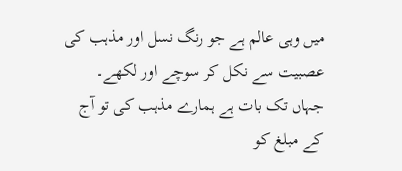میں وہی عالم ہے جو رنگ نسل اور مذہب کی عصبیت سے نکل کر سوچے اور لکھے۔ جہاں تک بات ہے ہمارے مذہب کی تو آج کے مبلغ کو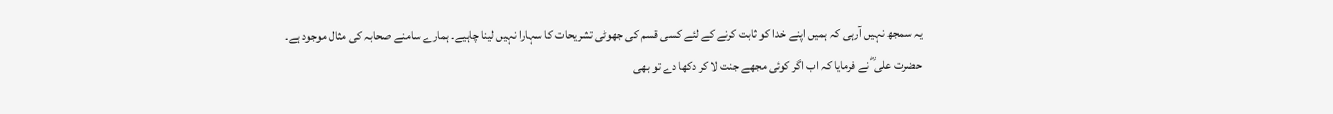یہ سمجھ نہیں آرہی کہ ہمیں اپنے خدا کو ثابت کرنے کے لئے کسی قسم کی جھوٹی تشریحات کا سہارا نہیں لینا چاہیے۔ ہمارے سامنے صحابہ کی مثال موجود ہے۔ حضرت علی ؓ نے فرمایا کہ اب اگر کوئی مجھے جنت لا کر دکھا دے تو بھی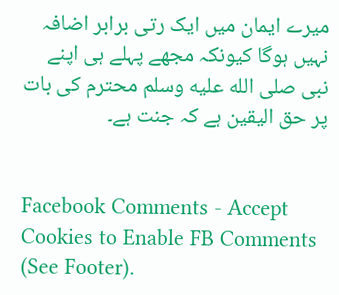میرے ایمان میں ایک رتی برابر اضافہ نہیں ہوگا کیونکہ مجھے پہلے ہی اپنے نبی صلى الله عليه وسلم محترم کی بات پر حق الیقین ہے کہ جنت ہے۔


Facebook Comments - Accept Cookies to Enable FB Comments (See Footer).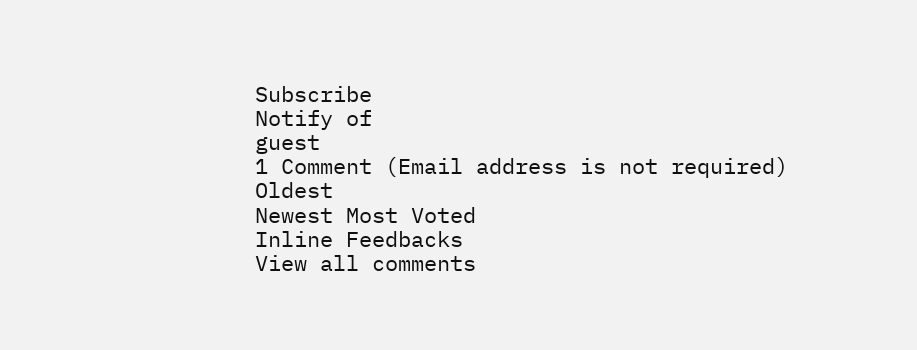Subscribe
Notify of
guest
1 Comment (Email address is not required)
Oldest
Newest Most Voted
Inline Feedbacks
View all comments